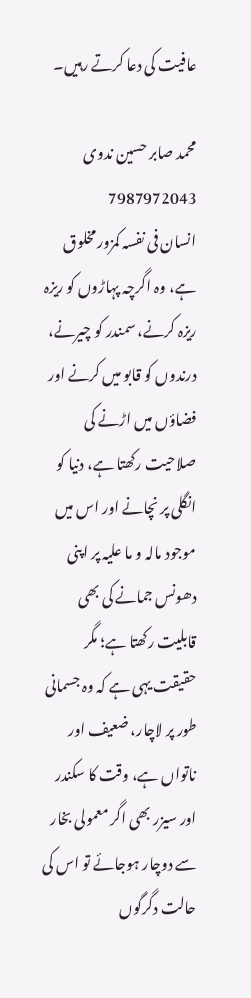عافیت کی دعا کرتے رہیں۔

محمد صابر حسین ندوی
7987972043
انسان فی نفسہ کمزور مخلوق ہے، وہ اگرچہ پہاڑوں کو ریزہ ریزہ کرنے، سمندر کو چیرنے، درندوں کو قابو میں کرنے اور فضاؤں میں اڑنے کی صلاحیت رکھتا ہے، دنیا کو انگلی پر نچانے اور اس میں موجود مالہ و ما علیہ پر اپنی دھونس جمانے کی بھی قابلیت رکھتا ہے؛ مگر حقیقت یہی ہے کہ وہ جسمانی طور پر لاچار، ضعیف اور ناتواں ہے، وقت کا سکندر اور سیزر بھی اگر معمولی بخار سے دوچار ہوجائے تو اس کی حالت دگرگوں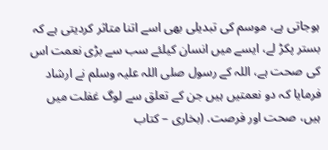ہوجاتی ہے، موسم کی تبدیلی بھی اسے اتنا متاثر کردیتی ہے کہ بستر پکڑ لے، ایسے میں انسان کیلئے سب سے بڑی نعمت اس کی صحت ہے، اللہ کے رسول صلی اللہ علیہ وسلم نے ارشاد فرمایا کہ دو نعمتیں ہیں جن کے تعلق سے لوگ غفلت میں ہیں، صحت اور فرصت. (بخاری – کتاب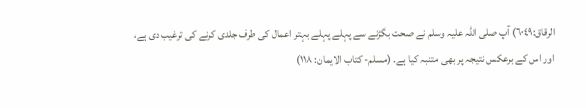الرقاق:٦٠٤٩) آپ صلی اللہ علیہ وسلم نے صحت بگڑنے سے پہلے پہلے بہتر اعمال کی طرف جلدی کرنے کی ترغیب دی ہے، اور اس کے برعکس نتیجہ پر بھی متنبہ کیا ہے. (مسلم- کتاب الایمان: ١١٨)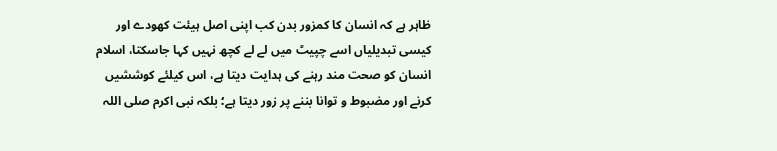ظاہر ہے کہ انسان کا کمزور بدن کب اپنی اصل ہیئت کھودے اور کیسی تبدیلیاں اسے چپیٹ میں لے لے کچھ نہیں کہا جاسکتا، اسلام انسان کو صحت مند رہنے کی ہدایت دیتا ہے، اس کیلئے کوششیں کرنے اور مضبوط و توانا بننے پر زور دیتا ہے؛ بلکہ نبی اکرم صلی اللہ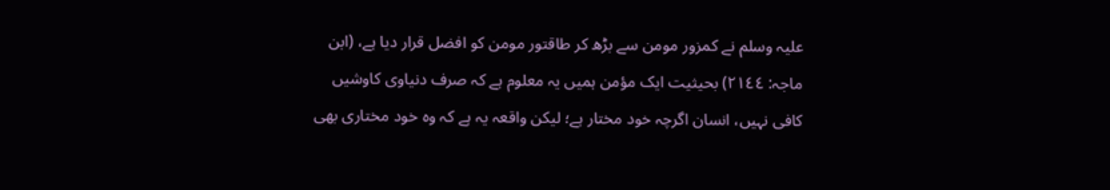علیہ وسلم نے کمزور مومن سے بڑھ کر طاقتور مومن کو افضل قرار دیا ہے، (ابن ماجہ: ٢١٤٤) بحیثیت ایک مؤمن ہمیں یہ معلوم ہے کہ صرف دنیاوی کاوشیں کافی نہیں، انسان اگرچہ خود مختار ہے؛ لیکن واقعہ یہ ہے کہ وہ خود مختاری بھی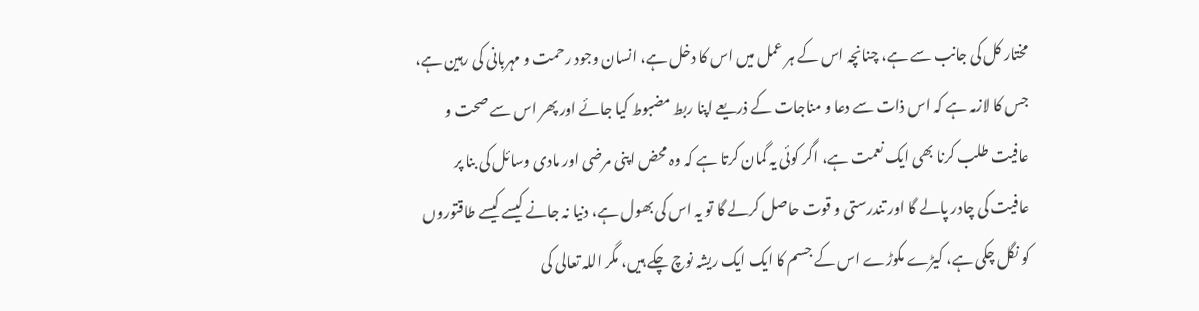مختار کل کی جانب سے ہے، چنانچہ اس کے ہر عمل میں اس کا دخل ہے، انسان وجود رحمت و مہربانی کی رہین ہے، جس کا لازمہ ہے کہ اس ذات سے دعا و مناجات کے ذریعے اپنا ربط مضبوط کیا جائے اور پھر اس سے صحت و عافیت طلب کرنا بھی ایک نعمت ہے، اگر کوئی یہ گمان کرتا ہے کہ وہ محض اپنی مرضی اور مادی وسائل کی بنا پر عافیت کی چادر پالے گا اور تندرستی و قوت حاصل کرلے گا تو یہ اس کی بھول ہے، دنیا نہ جانے کیسے کیسے طاقتوروں کو نگل چکی ہے، کیڑے مکوڑے اس کے جسم کا ایک ایک ریشہ نوچ چکے ہیں، مگر اللہ تعالی کی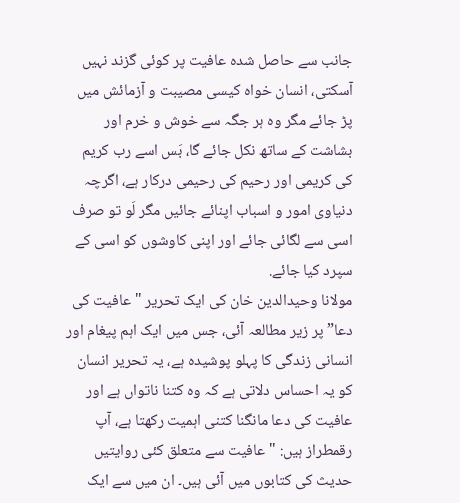جانب سے حاصل شدہ عافیت پر کوئی گزند نہیں آسکتی، انسان خواہ کیسی مصیبت و آزمائش میں پڑ جائے مگر وہ ہر جگہ سے خوش و خرم اور بشاشت کے ساتھ نکل جائے گا، بَس اسے رب کریم کی کریمی اور رحیم کی رحیمی درکار ہے، اگرچہ دنیاوی امور و اسباب اپنائے جائیں مگر لَو تو صرف اسی سے لگائی جائے اور اپنی کاوشوں کو اسی کے سپرد کیا جائے.
مولانا وحیدالدین خان کی ایک تحریر "عافیت کی دعا” پر زیر مطالعہ آئی، جس میں ایک اہم پیغام اور انسانی زندگی کا پہلو پوشیدہ ہے، یہ تحریر انسان کو یہ احساس دلاتی ہے کہ وہ کتنا ناتواں ہے اور عافیت کی دعا مانگنا کتنی اہمیت رکھتا ہے، آپ رقمطراز ہیں: "عافیت سے متعلق کئی روایتیں حدیث کی کتابوں میں آئی ہیں۔ ان میں سے ایک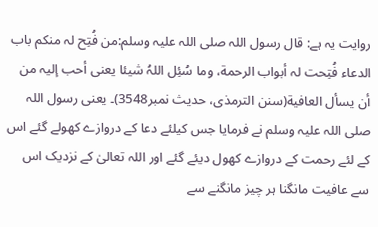روایت یہ ہے: قال رسول اللہ صلى اللہ علیہ وسلم:من فُتِح لہ منکم باب الدعاء فُتِحت لہ أبواب الرحمة، وما سُئِل اللہُ شیئا یعنی أحب إلیہ من أن یسأل العافیة(سنن الترمذی، حدیث نمبر3548)۔ یعنی رسول اللہ صلی اللہ علیہ وسلم نے فرمایا جس کیلئے دعا کے دروازے کھولے گئے اس کے لئے رحمت کے دروازے کھول دیئے گئے اور اللہ تعالیٰ کے نزدیک اس سے عافیت مانگنا ہر چیز مانگنے سے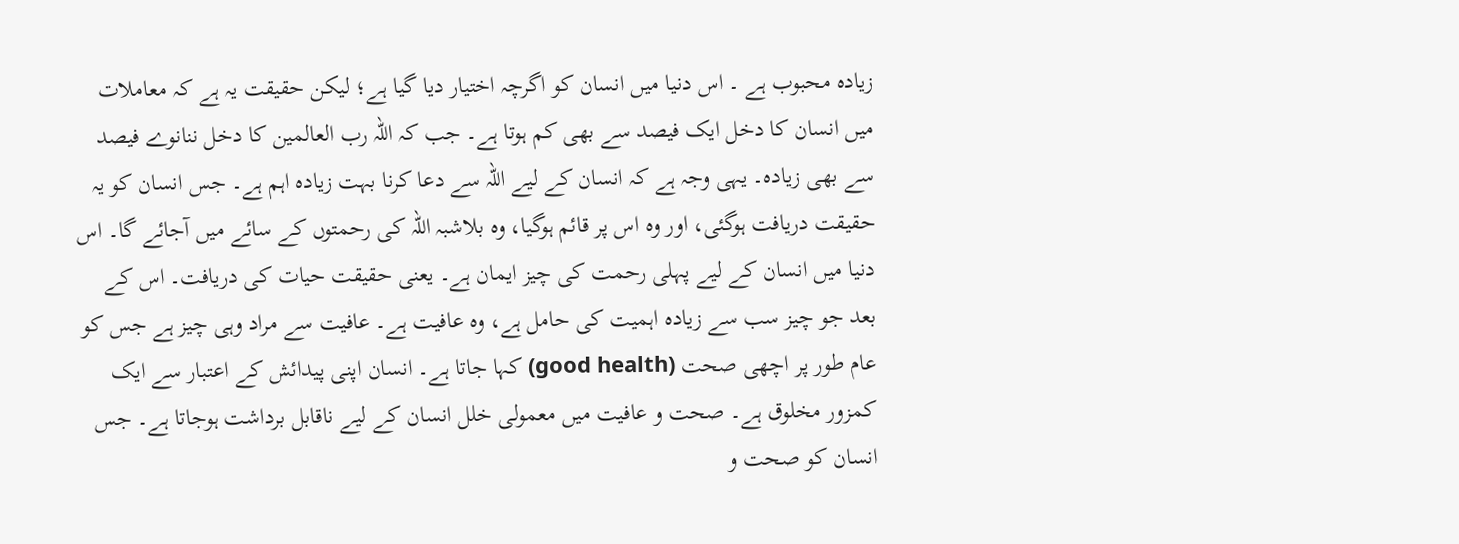زیادہ محبوب ہے ۔ اس دنیا میں انسان کو اگرچہ اختیار دیا گیا ہے؛ لیکن حقیقت یہ ہے کہ معاملات میں انسان کا دخل ایک فیصد سے بھی کم ہوتا ہے۔ جب کہ اللہ رب العالمین کا دخل ننانوے فیصد سے بھی زیادہ۔ یہی وجہ ہے کہ انسان کے لیے اللہ سے دعا کرنا بہت زیادہ اہم ہے۔ جس انسان کو یہ حقیقت دریافت ہوگئی، اور وہ اس پر قائم ہوگیا، وہ بلاشبہ اللہ کی رحمتوں کے سائے میں آجائے گا۔ اس دنیا میں انسان کے لیے پہلی رحمت کی چیز ایمان ہے۔ یعنی حقیقت حیات کی دریافت۔ اس کے بعد جو چیز سب سے زیادہ اہمیت کی حامل ہے، وہ عافیت ہے۔ عافیت سے مراد وہی چیز ہے جس کو عام طور پر اچھی صحت (good health) کہا جاتا ہے۔ انسان اپنی پیدائش کے اعتبار سے ایک کمزور مخلوق ہے۔ صحت و عافیت میں معمولی خلل انسان کے لیے ناقابل برداشت ہوجاتا ہے۔ جس انسان کو صحت و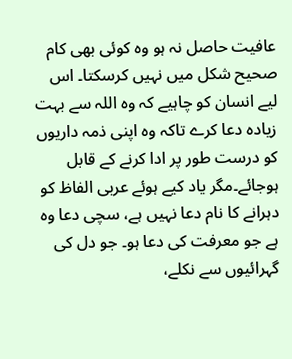عافیت حاصل نہ ہو وہ کوئی بھی کام صحیح شکل میں نہیں کرسکتا۔ اس لیے انسان کو چاہیے کہ وہ اللہ سے بہت زیادہ دعا کرے تاکہ وہ اپنی ذمہ داریوں کو درست طور پر ادا کرنے کے قابل ہوجائے۔مگر یاد کیے ہوئے عربی الفاظ کو دہرانے کا نام دعا نہیں ہے، سچی دعا وہ ہے جو معرفت کی دعا ہو۔ جو دل کی گہرائیوں سے نکلے،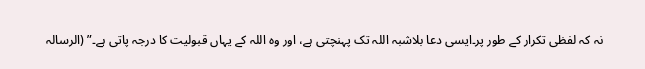نہ کہ لفظی تکرار کے طور پر۔ایسی دعا بلاشبہ اللہ تک پہنچتی ہے، اور وہ اللہ کے یہاں قبولیت کا درجہ پاتی ہے۔” (الرسالہ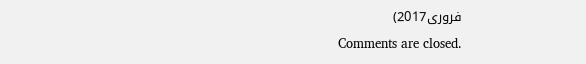فروری2017)
Comments are closed.